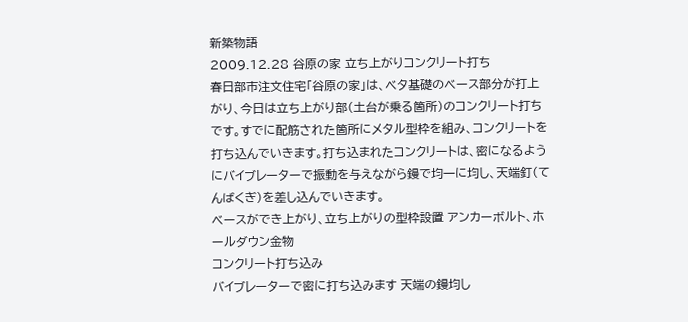新築物語
2009.12.28 谷原の家 立ち上がりコンクリート打ち
春日部市注文住宅「谷原の家」は、ベタ基礎のベース部分が打上がり、今日は立ち上がり部(土台が乗る箇所)のコンクリート打ちです。すでに配筋された箇所にメタル型枠を組み、コンクリートを打ち込んでいきます。打ち込まれたコンクリートは、密になるようにバイブレーターで振動を与えながら鏝で均一に均し、天端釘(てんばくぎ)を差し込んでいきます。
ベースができ上がり、立ち上がりの型枠設置 アンカーボルト、ホールダウン金物
コンクリート打ち込み
バイブレーターで密に打ち込みます 天端の鏝均し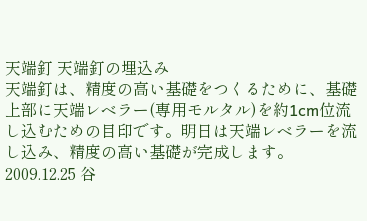天端釘 天端釘の埋込み
天端釘は、精度の高い基礎をつくるために、基礎上部に天端レベラー(専用モルタル)を約1cm位流し込むための目印です。明日は天端レベラーを流し込み、精度の高い基礎が完成します。
2009.12.25 谷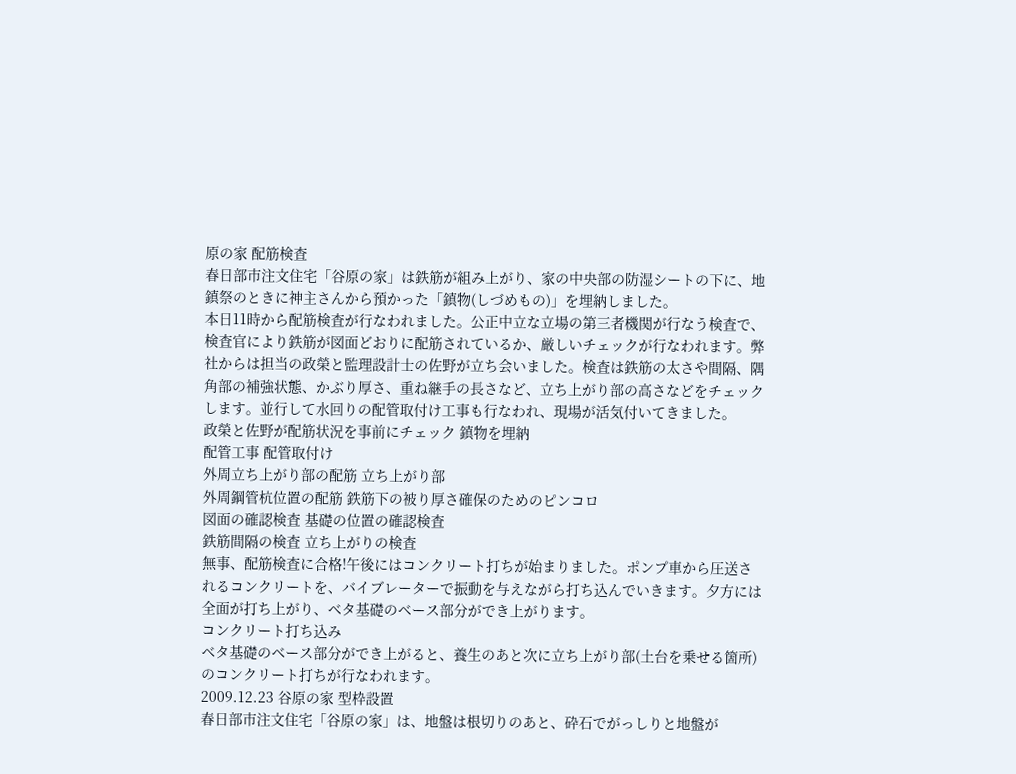原の家 配筋検査
春日部市注文住宅「谷原の家」は鉄筋が組み上がり、家の中央部の防湿シートの下に、地鎮祭のときに神主さんから預かった「鎮物(しづめもの)」を埋納しました。
本日11時から配筋検査が行なわれました。公正中立な立場の第三者機関が行なう検査で、検査官により鉄筋が図面どおりに配筋されているか、厳しいチェックが行なわれます。弊社からは担当の政榮と監理設計士の佐野が立ち会いました。検査は鉄筋の太さや間隔、隅角部の補強状態、かぶり厚さ、重ね継手の長さなど、立ち上がり部の高さなどをチェックします。並行して水回りの配管取付け工事も行なわれ、現場が活気付いてきました。
政榮と佐野が配筋状況を事前にチェック 鎮物を埋納
配管工事 配管取付け
外周立ち上がり部の配筋 立ち上がり部
外周鋼管杭位置の配筋 鉄筋下の被り厚さ確保のためのピンコロ
図面の確認検査 基礎の位置の確認検査
鉄筋間隔の検査 立ち上がりの検査
無事、配筋検査に合格!午後にはコンクリート打ちが始まりました。ポンプ車から圧送されるコンクリートを、バイブレーターで振動を与えながら打ち込んでいきます。夕方には全面が打ち上がり、ベタ基礎のベース部分ができ上がります。
コンクリート打ち込み
ベタ基礎のベース部分ができ上がると、養生のあと次に立ち上がり部(土台を乗せる箇所)のコンクリート打ちが行なわれます。
2009.12.23 谷原の家 型枠設置
春日部市注文住宅「谷原の家」は、地盤は根切りのあと、砕石でがっしりと地盤が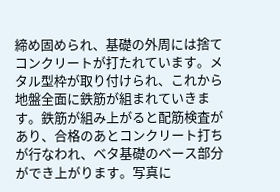締め固められ、基礎の外周には捨てコンクリートが打たれています。メタル型枠が取り付けられ、これから地盤全面に鉄筋が組まれていきます。鉄筋が組み上がると配筋検査があり、合格のあとコンクリート打ちが行なわれ、ベタ基礎のベース部分ができ上がります。写真に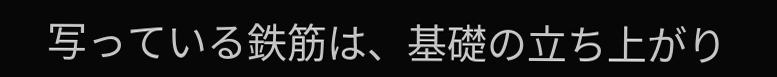写っている鉄筋は、基礎の立ち上がり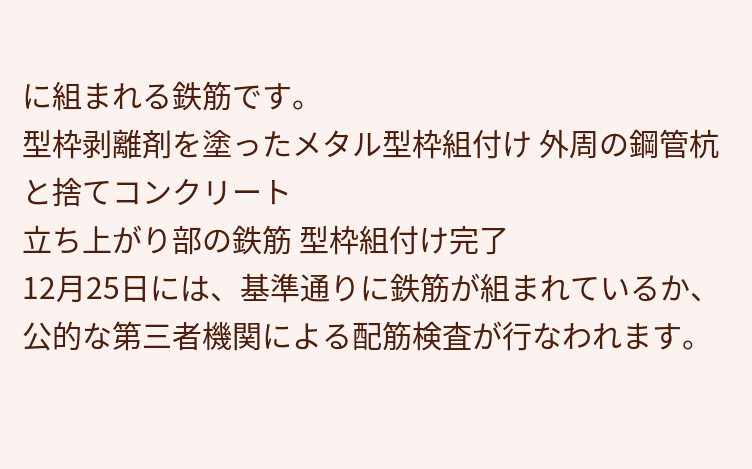に組まれる鉄筋です。
型枠剥離剤を塗ったメタル型枠組付け 外周の鋼管杭と捨てコンクリート
立ち上がり部の鉄筋 型枠組付け完了
12月25日には、基準通りに鉄筋が組まれているか、公的な第三者機関による配筋検査が行なわれます。